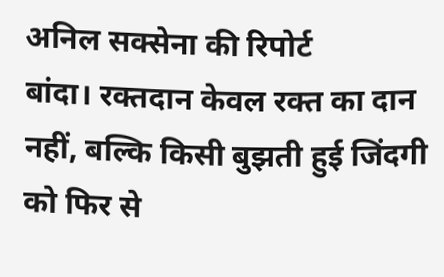अनिल सक्सेना की रिपोर्ट
बांदा। रक्तदान केवल रक्त का दान नहीं, बल्कि किसी बुझती हुई जिंदगी को फिर से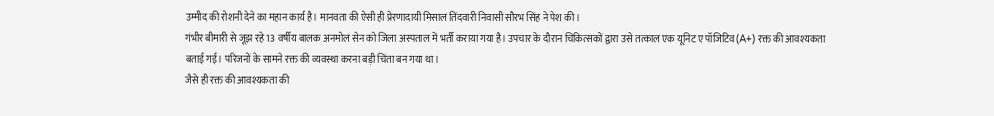उम्मीद की रोशनी देने का महान कार्य है। मानवता की ऐसी ही प्रेरणादायी मिसाल तिंदवारी निवासी सौरभ सिंह ने पेश की।
गंभीर बीमारी से जूझ रहे 13 वर्षीय बालक अनमोल सेन को जिला अस्पताल में भर्ती कराया गया है। उपचार के दौरान चिकित्सकों द्वारा उसे तत्काल एक यूनिट ए पॉजिटिव (A+) रक्त की आवश्यकता बताई गई। परिजनों के सामने रक्त की व्यवस्था करना बड़ी चिंता बन गया था।
जैसे ही रक्त की आवश्यकता की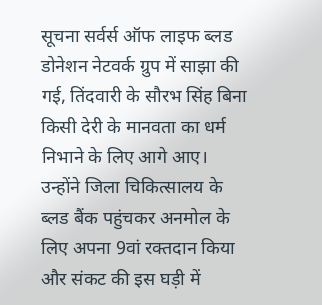सूचना सर्वर्स ऑफ लाइफ ब्लड डोनेशन नेटवर्क ग्रुप में साझा की गई, तिंदवारी के सौरभ सिंह बिना किसी देरी के मानवता का धर्म निभाने के लिए आगे आए। उन्होंने जिला चिकित्सालय के ब्लड बैंक पहुंचकर अनमोल के लिए अपना 9वां रक्तदान किया और संकट की इस घड़ी में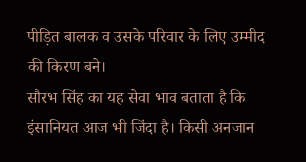पीड़ित बालक व उसके परिवार के लिए उम्मीद की किरण बने।
सौरभ सिंह का यह सेवा भाव बताता है कि इंसानियत आज भी जिंदा है। किसी अनजान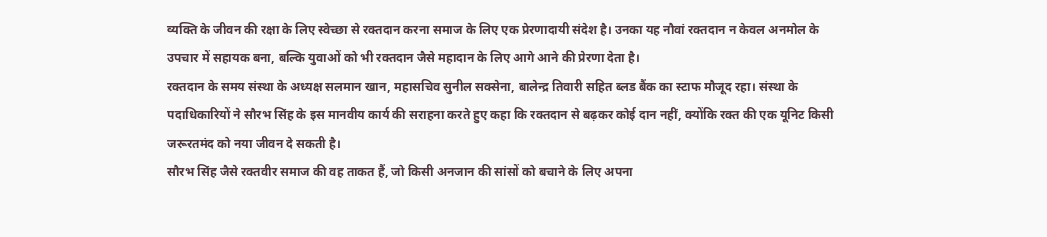व्यक्ति के जीवन की रक्षा के लिए स्वेच्छा से रक्तदान करना समाज के लिए एक प्रेरणादायी संदेश है। उनका यह नौवां रक्तदान न केवल अनमोल के उपचार में सहायक बना, बल्कि युवाओं को भी रक्तदान जैसे महादान के लिए आगे आने की प्रेरणा देता है।
रक्तदान के समय संस्था के अध्यक्ष सलमान खान, महासचिव सुनील सक्सेना, बालेन्द्र तिवारी सहित ब्लड बैंक का स्टाफ मौजूद रहा। संस्था के पदाधिकारियों ने सौरभ सिंह के इस मानवीय कार्य की सराहना करते हुए कहा कि रक्तदान से बढ़कर कोई दान नहीं, क्योंकि रक्त की एक यूनिट किसी जरूरतमंद को नया जीवन दे सकती है।
सौरभ सिंह जैसे रक्तवीर समाज की वह ताकत हैं, जो किसी अनजान की सांसों को बचाने के लिए अपना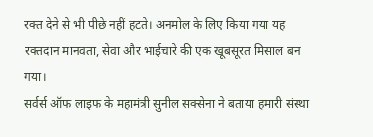रक्त देने से भी पीछे नहीं हटते। अनमोल के लिए किया गया यह रक्तदान मानवता, सेवा और भाईचारे की एक खूबसूरत मिसाल बन गया।
सर्वर्स ऑफ लाइफ के महामंत्री सुनील सक्सेना ने बताया हमारी संस्था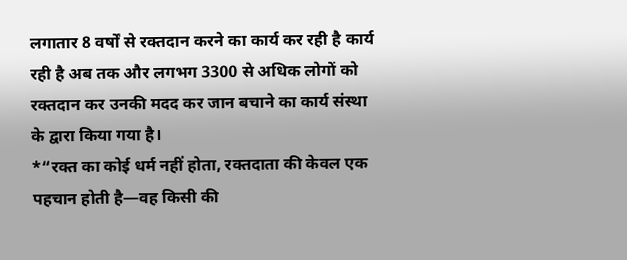लगातार 8 वर्षों से रक्तदान करने का कार्य कर रही है कार्य रही है अब तक और लगभग 3300 से अधिक लोगों को रक्तदान कर उनकी मदद कर जान बचाने का कार्य संस्था के द्वारा किया गया है।
*“रक्त का कोई धर्म नहीं होता, रक्तदाता की केवल एक पहचान होती है—वह किसी की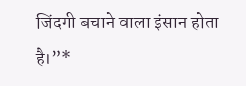जिंदगी बचाने वाला इंसान होता है।”*